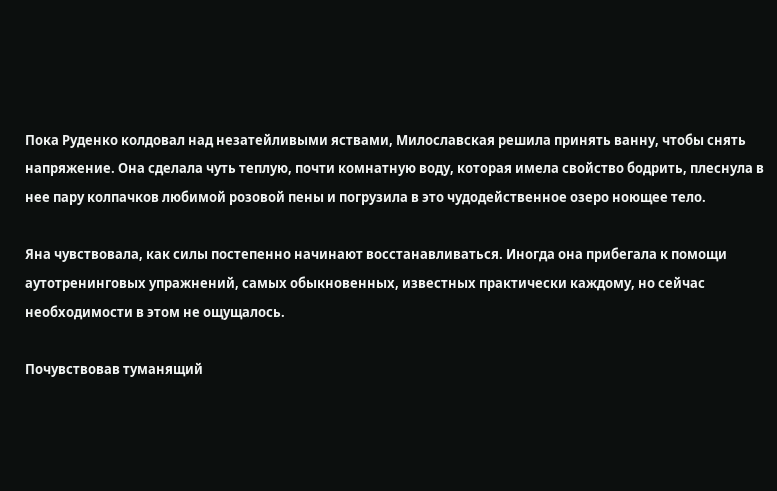Пока Руденко колдовал над незатейливыми яствами, Милославская решила принять ванну, чтобы снять напряжение. Она сделала чуть теплую, почти комнатную воду, которая имела свойство бодрить, плеснула в нее пару колпачков любимой розовой пены и погрузила в это чудодейственное озеро ноющее тело.

Яна чувствовала, как силы постепенно начинают восстанавливаться. Иногда она прибегала к помощи аутотренинговых упражнений, самых обыкновенных, известных практически каждому, но сейчас необходимости в этом не ощущалось.

Почувствовав туманящий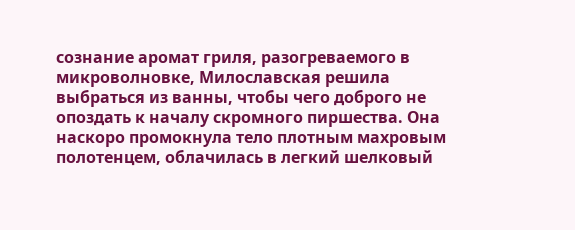сознание аромат гриля, разогреваемого в микроволновке, Милославская решила выбраться из ванны, чтобы чего доброго не опоздать к началу скромного пиршества. Она наскоро промокнула тело плотным махровым полотенцем, облачилась в легкий шелковый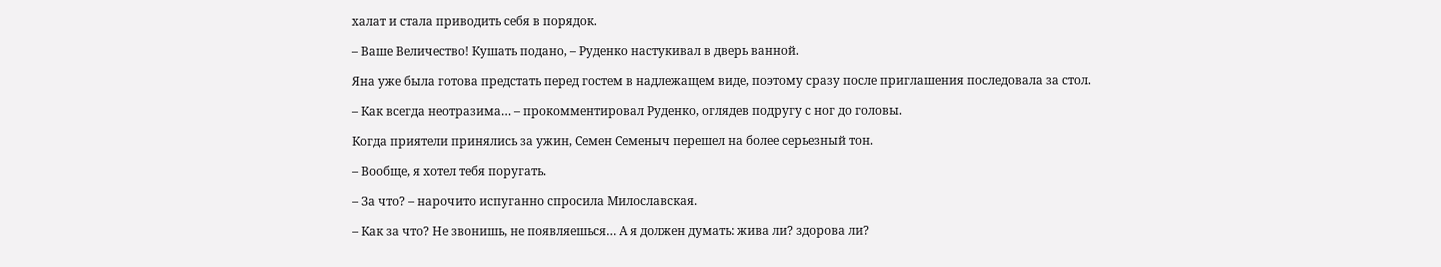халат и стала приводить себя в порядок.

– Ваше Величество! Кушать подано, – Руденко настукивал в дверь ванной.

Яна уже была готова предстать перед гостем в надлежащем виде, поэтому сразу после приглашения последовала за стол.

– Как всегда неотразима… – прокомментировал Руденко, оглядев подругу с ног до головы.

Когда приятели принялись за ужин, Семен Семеныч перешел на более серьезный тон.

– Вообще, я хотел тебя поругать.

– За что? – нарочито испуганно спросила Милославская.

– Как за что? Не звонишь, не появляешься… А я должен думать: жива ли? здорова ли?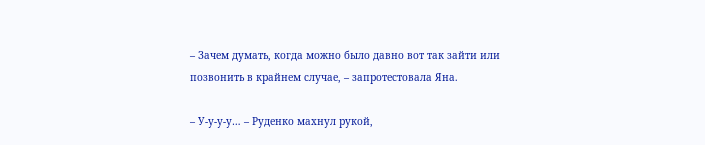– Зачем думать, когда можно было давно вот так зайти или позвонить в крайнем случае, – запротестовала Яна.

– У-у-у-у… – Руденко махнул рукой,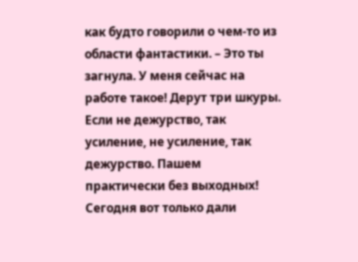как будто говорили о чем-то из области фантастики. – Это ты загнула. У меня сейчас на работе такое! Дерут три шкуры. Если не дежурство, так усиление, не усиление, так дежурство. Пашем практически без выходных! Сегодня вот только дали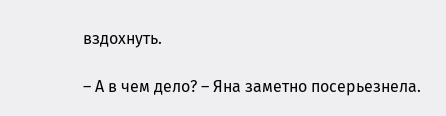вздохнуть.

– А в чем дело? – Яна заметно посерьезнела.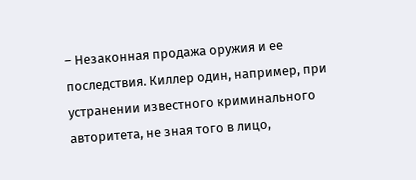– Незаконная продажа оружия и ее последствия. Киллер один, например, при устранении известного криминального авторитета, не зная того в лицо,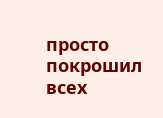просто покрошил всех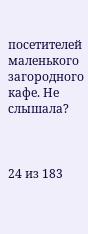посетителей маленького загородного кафе. Не слышала?



24 из 183